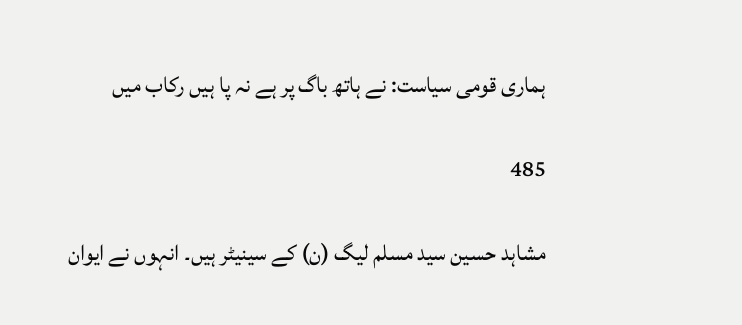ہماری قومی سیاست: نے ہاتھ باگ پر ہے نہ پا ہیں رکاب میں

485

مشاہد حسین سید مسلم لیگ (ن) کے سینیٹر ہیں۔ انہوں نے ایوان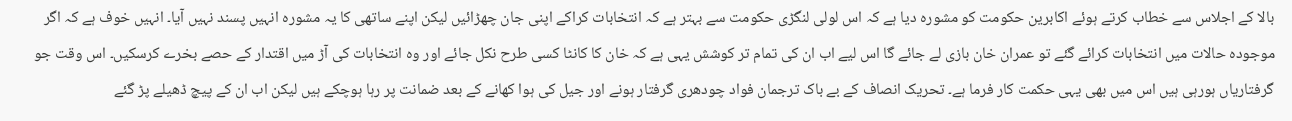بالا کے اجلاس سے خطاب کرتے ہوئے اکابرین حکومت کو مشورہ دیا ہے کہ اس لولی لنگڑی حکومت سے بہتر ہے کہ انتخابات کراکے اپنی جان چھڑائیں لیکن اپنے ساتھی کا یہ مشورہ انہیں پسند نہیں آیا۔ انہیں خوف ہے کہ اگر موجودہ حالات میں انتخابات کرائے گئے تو عمران خان بازی لے جائے گا اس لیے اب ان کی تمام تر کوشش یہی ہے کہ خان کا کانٹا کسی طرح نکل جائے اور وہ انتخابات کی آڑ میں اقتدار کے حصے بخرے کرسکیں۔ اس وقت جو گرفتاریاں ہورہی ہیں اس میں بھی یہی حکمت کار فرما ہے۔ تحریک انصاف کے بے باک ترجمان فواد چودھری گرفتار ہونے اور جیل کی ہوا کھانے کے بعد ضمانت پر رہا ہوچکے ہیں لیکن اب ان کے پیچ ڈھیلے پڑ گئے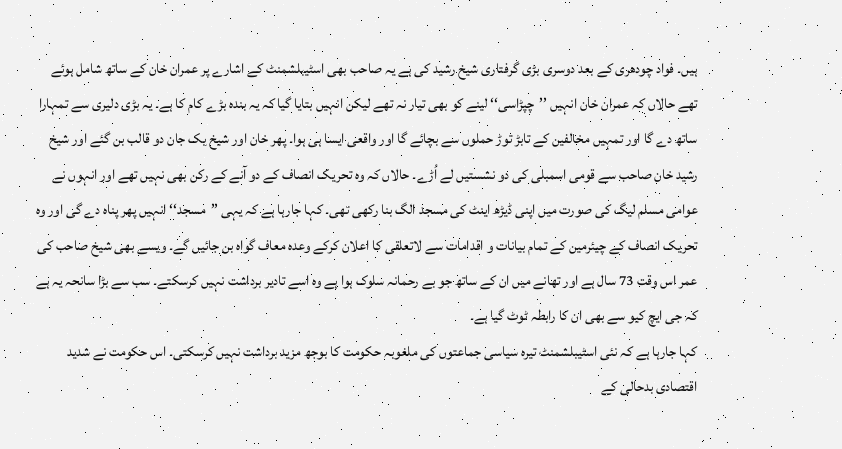ہیں۔ فواد چودھری کے بعد دوسری بڑی گرفتاری شیخ رشید کی ہے یہ صاحب بھی اسٹیبلشمنٹ کے اشارے پر عمران خان کے ساتھ شامل ہوئے تھے حالاں کہ عمران خان انہیں ’’چپڑاسی‘‘ لینے کو بھی تیار نہ تھے لیکن انہیں بتایا گیا کہ یہ بندہ بڑے کام کا ہے۔ یہ بڑی دلیری سے تمہارا ساتھ دے گا اور تمہیں مخالفین کے تابڑ توڑ حملوں سے بچائے گا اور واقعی ایسا ہی ہوا۔ پھر خان اور شیخ یک جان دو قالب بن گئے اور شیخ رشید خان صاحب سے قومی اسمبلی کی دو نشستیں لے اُڑے۔ حالاں کہ وہ تحریک انصاف کے دو آنے کے رکن بھی نہیں تھے اور انہوں نے عوامی مسلم لیگ کی صورت میں اپنی ڈیڑھ اینٹ کی مسجد الگ بنا رکھی تھی۔ کہا جارہا ہے کہ یہی ’’مسجد‘‘ انہیں پھر پناہ دے گی اور وہ تحریک انصاف کے چیئرمین کے تمام بیانات و اقدامات سے لاتعلقی کا اعلان کرکے وعدہ معاف گواہ بن جائیں گے۔ ویسے بھی شیخ صاحب کی عمر اس وقت 73 سال ہے اور تھانے میں ان کے ساتھ جو بے رحمانہ سلوک ہوا ہے وہ اسے تادیر برداشت نہیں کرسکتے۔ سب سے بڑا سانحہ یہ ہے کہ جی ایچ کیو سے بھی ان کا رابطہ ٹوٹ گیا ہے۔
کہا جارہا ہے کہ نئی اسٹیبلشمنٹ تیرہ سیاسی جماعتوں کی ملغوبہ حکومت کا بوجھ مزید برداشت نہیں کرسکتی۔ اس حکومت نے شدید اقتصادی بدحالی کے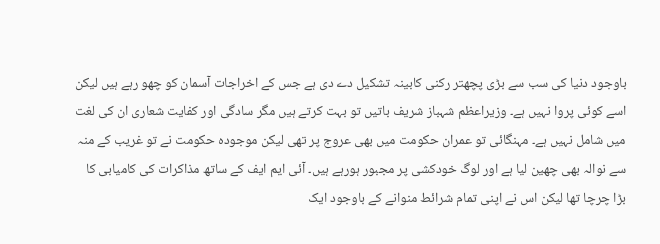باوجود دنیا کی سب سے بڑی پچھتر رکنی کابینہ تشکیل دے دی ہے جس کے اخراجات آسمان کو چھو رہے ہیں لیکن اسے کوئی پروا نہیں ہے۔ وزیراعظم شہباز شریف باتیں تو بہت کرتے ہیں مگر سادگی اور کفایت شعاری ان کی لغت میں شامل نہیں ہے۔ مہنگائی تو عمران حکومت میں بھی عروج پر تھی لیکن موجودہ حکومت نے تو غریب کے منہ سے نوالہ بھی چھین لیا ہے اور لوگ خودکشی پر مجبور ہورہے ہیں۔ آئی ایم ایف کے ساتھ مذاکرات کی کامیابی کا بڑا چرچا تھا لیکن اس نے اپنی تمام شرائط منوانے کے باوجود ایک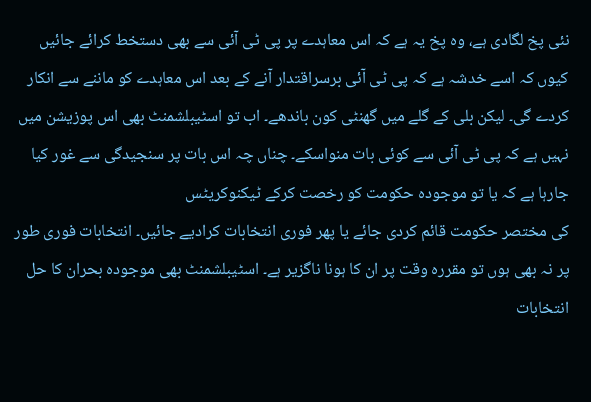نئی پخ لگادی ہے، وہ پخ یہ ہے کہ اس معاہدے پر پی ٹی آئی سے بھی دستخط کرائے جائیں کیوں کہ اسے خدشہ ہے کہ پی ٹی آئی برسراقتدار آنے کے بعد اس معاہدے کو ماننے سے انکار کردے گی۔ لیکن بلی کے گلے میں گھنٹی کون باندھے۔ اب تو اسٹیبلشمنٹ بھی اس پوزیشن میں نہیں ہے کہ پی ٹی آئی سے کوئی بات منواسکے۔ چناں چہ اس بات پر سنجیدگی سے غور کیا جارہا ہے کہ یا تو موجودہ حکومت کو رخصت کرکے ٹیکنوکریٹس
کی مختصر حکومت قائم کردی جائے یا پھر فوری انتخابات کرادیے جائیں۔ انتخابات فوری طور پر نہ بھی ہوں تو مقررہ وقت پر ان کا ہونا ناگزیر ہے۔ اسٹیبلشمنٹ بھی موجودہ بحران کا حل انتخابات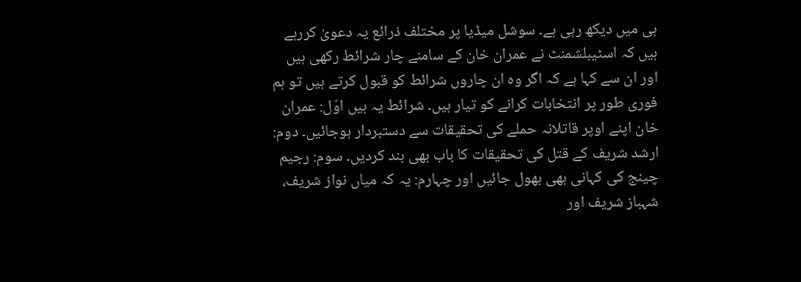ہی میں دیکھ رہی ہے۔ سوشل میڈیا پر مختلف ذرائع یہ دعویٰ کررہے ہیں کہ اسٹیبلشمنٹ نے عمران خان کے سامنے چار شرائط رکھی ہیں اور ان سے کہا ہے کہ اگر وہ ان چاروں شرائط کو قبول کرتے ہیں تو ہم فوری طور پر انتخابات کرانے کو تیار ہیں۔ شرائط یہ ہیں اوّل: عمران خان اپنے اوپر قاتلانہ حملے کی تحقیقات سے دستبردار ہوجائیں۔ دوم: ارشد شریف کے قتل کی تحقیقات کا باب بھی بند کردیں۔ سوم: رجیم چینج کی کہانی بھی بھول جائیں اور چہارم: یہ کہ میاں نواز شریف، شہباز شریف اور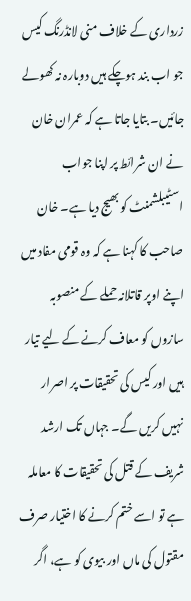زرداری کے خلاف منی لانڈرنگ کیس جو اب بند ہوچکے ہیں دوبارہ نہ کھولے جائیں۔ بتایا جاتا ہے کہ عمران خان نے ان شرائط پر اپنا جواب اسٹیبلشمنٹ کو بھیج دیا ہے۔ خان صاحب کا کہنا ہے کہ وہ قومی مفاد میں اپنے اوپر قاتلانہ حملے کے منصوبہ سازوں کو معاف کرنے کے لیے تیار ہیں اور کیس کی تحقیقات پر اصرار نہیں کریں گے۔ جہاں تک ارشد شریف کے قتل کی تحقیقات کا معاملہ ہے تو اسے ختم کرنے کا اختیار صرف مقتول کی ماں اور بیوی کو ہے، اگر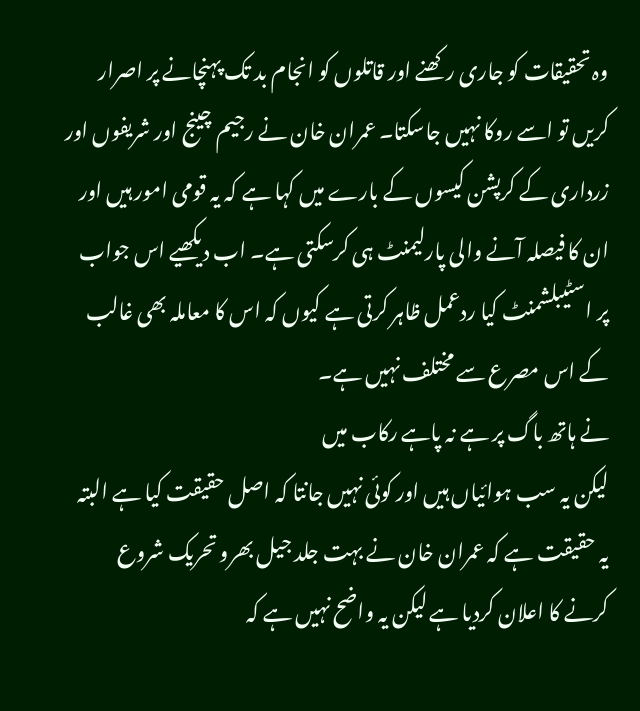وہ تحقیقات کو جاری رکھنے اور قاتلوں کو انجام بد تک پہنچانے پر اصرار کریں تو اسے روکا نہیں جاسکتا۔ عمران خان نے رجیم چینج اور شریفوں اور زرداری کے کرپشن کیسوں کے بارے میں کہا ہے کہ یہ قومی امور ہیں اور ان کا فیصلہ آنے والی پارلیمنٹ ہی کرسکتی ہے۔ اب دیکھیے اس جواب پر اسٹیبلشمنٹ کیا ردعمل ظاہر کرتی ہے کیوں کہ اس کا معاملہ بھی غالب کے اس مصرع سے مختلف نہیں ہے۔
نے ہاتھ باگ پر ہے نہ پاہے رکاب میں
لیکن یہ سب ہوائیاں ہیں اور کوئی نہیں جانتا کہ اصل حقیقت کیا ہے البتہ یہ حقیقت ہے کہ عمران خان نے بہت جلد جیل بھرو تحریک شروع کرنے کا اعلان کردیا ہے لیکن یہ واضح نہیں ہے کہ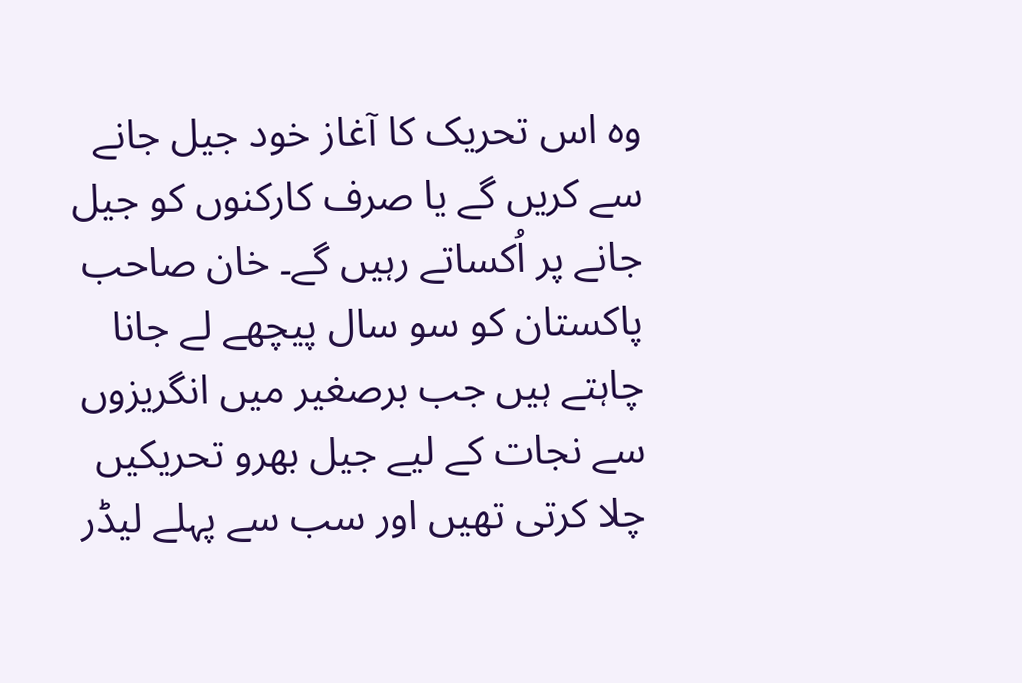وہ اس تحریک کا آغاز خود جیل جانے سے کریں گے یا صرف کارکنوں کو جیل جانے پر اُکساتے رہیں گے۔ خان صاحب پاکستان کو سو سال پیچھے لے جانا چاہتے ہیں جب برصغیر میں انگریزوں سے نجات کے لیے جیل بھرو تحریکیں چلا کرتی تھیں اور سب سے پہلے لیڈر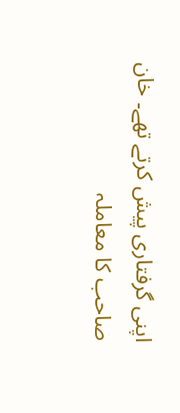اپنی گرفتاری پیش کرتے تھے۔ خان صاحب کا معاملہ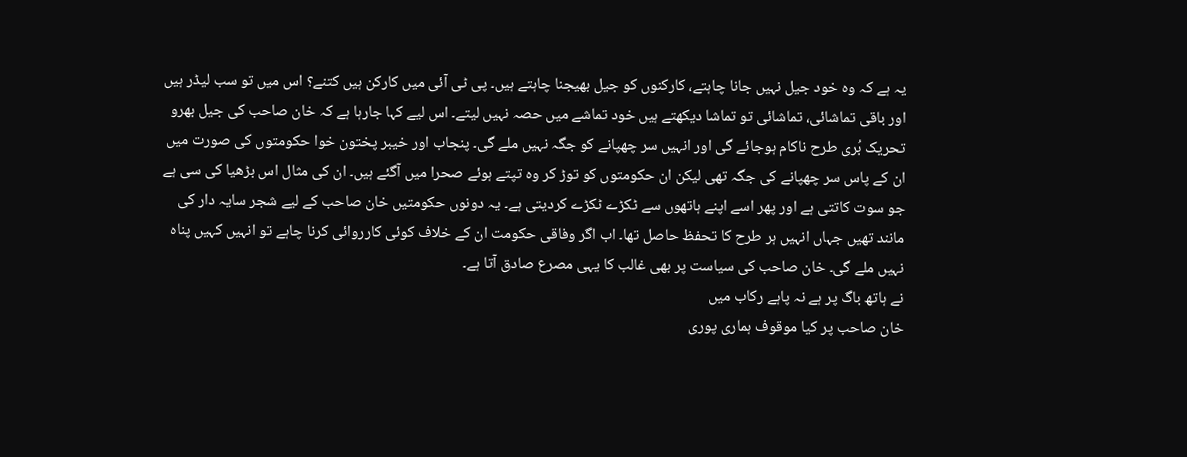یہ ہے کہ وہ خود جیل نہیں جانا چاہتے، کارکنوں کو جیل بھیجنا چاہتے ہیں۔ پی ٹی آئی میں کارکن ہیں کتنے؟ اس میں تو سب لیڈر ہیں اور باقی تماشائی، تماشائی تو تماشا دیکھتے ہیں خود تماشے میں حصہ نہیں لیتے۔ اس لیے کہا جارہا ہے کہ خان صاحب کی جیل بھرو تحریک بُری طرح ناکام ہوجائے گی اور انہیں سر چھپانے کو جگہ نہیں ملے گی۔ پنجاب اور خیبر پختون خوا حکومتوں کی صورت میں ان کے پاس سر چھپانے کی جگہ تھی لیکن ان حکومتوں کو توڑ کر وہ تپتے ہوئے صحرا میں آگئے ہیں۔ ان کی مثال اس بڑھیا کی سی ہے جو سوت کاتتی ہے اور پھر اسے اپنے ہاتھوں سے ٹکڑے ٹکڑے کردیتی ہے۔ یہ دونوں حکومتیں خان صاحب کے لیے شجر سایہ دار کی مانند تھیں جہاں انہیں ہر طرح کا تحفظ حاصل تھا۔ اب اگر وفاقی حکومت ان کے خلاف کوئی کارروائی کرنا چاہے تو انہیں کہیں پناہ نہیں ملے گی۔ خان صاحب کی سیاست پر بھی غالب کا یہی مصرع صادق آتا ہے۔
نے ہاتھ باگ پر ہے نہ پاہے رکاب میں
خان صاحب پر کیا موقوف ہماری پوری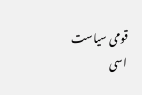قومی سیاست اسی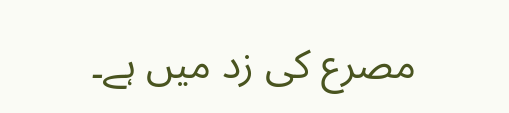مصرع کی زد میں ہے۔